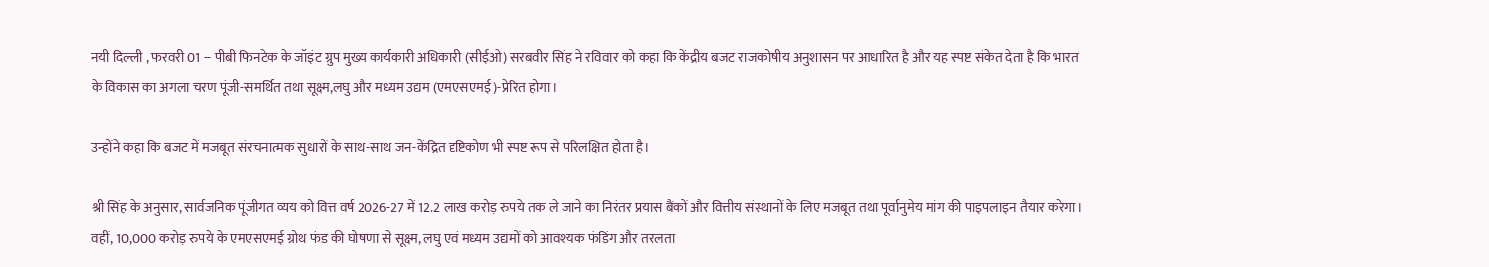नयी दिल्ली , फरवरी 01 -- पीबी फिनटेक के जॉइंट ग्रुप मुख्य कार्यकारी अधिकारी (सीईओ) सरबवीर सिंह ने रविवार को कहा कि केंद्रीय बजट राजकोषीय अनुशासन पर आधारित है और यह स्पष्ट संकेत देता है कि भारत के विकास का अगला चरण पूंजी-समर्थित तथा सूक्ष्म,लघु और मध्यम उद्यम (एमएसएमई)-प्रेरित होगा।

उन्होंने कहा कि बजट में मजबूत संरचनात्मक सुधारों के साथ-साथ जन-केंद्रित दृष्टिकोण भी स्पष्ट रूप से परिलक्षित होता है।

श्री सिंह के अनुसार, सार्वजनिक पूंजीगत व्यय को वित्त वर्ष 2026-27 में 12.2 लाख करोड़ रुपये तक ले जाने का निरंतर प्रयास बैंकों और वित्तीय संस्थानों के लिए मजबूत तथा पूर्वानुमेय मांग की पाइपलाइन तैयार करेगा। वहीं, 10,000 करोड़ रुपये के एमएसएमई ग्रोथ फंड की घोषणा से सूक्ष्म, लघु एवं मध्यम उद्यमों को आवश्यक फंडिंग और तरलता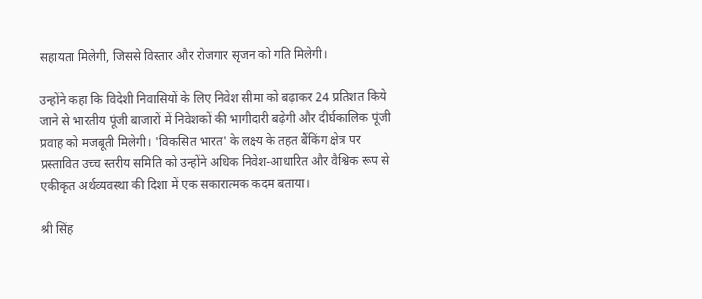सहायता मिलेगी, जिससे विस्तार और रोजगार सृजन को गति मिलेगी।

उन्होंने कहा कि विदेशी निवासियों के लिए निवेश सीमा को बढ़ाकर 24 प्रतिशत किये जाने से भारतीय पूंजी बाजारों में निवेशकों की भागीदारी बढ़ेगी और दीर्घकालिक पूंजी प्रवाह को मजबूती मिलेगी। 'विकसित भारत' के लक्ष्य के तहत बैंकिंग क्षेत्र पर प्रस्तावित उच्च स्तरीय समिति को उन्होंने अधिक निवेश-आधारित और वैश्विक रूप से एकीकृत अर्थव्यवस्था की दिशा में एक सकारात्मक कदम बताया।

श्री सिंह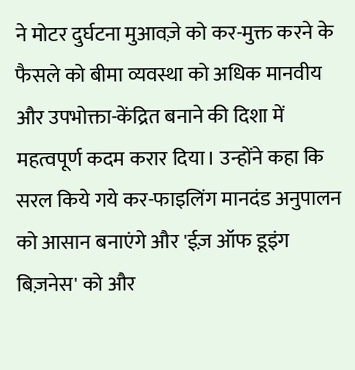ने मोटर दुर्घटना मुआवज़े को कर-मुक्त करने के फैसले को बीमा व्यवस्था को अधिक मानवीय और उपभोक्ता-केंद्रित बनाने की दिशा में महत्वपूर्ण कदम करार दिया। उन्होंने कहा कि सरल किये गये कर-फाइलिंग मानदंड अनुपालन को आसान बनाएंगे और 'ईज़ ऑफ डूइंग बिज़नेस' को और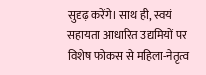सुदृढ़ करेंगे। साथ ही, स्वयं सहायता आधारित उद्यमियों पर विशेष फोकस से महिला-नेतृत्व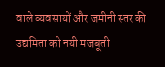वाले व्यवसायों और जमीनी स्तर की उद्यमिता को नयी मजबूती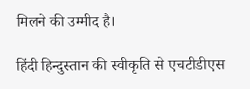मिलने की उम्मीद है।

हिंदी हिन्दुस्तान की स्वीकृति से एचटीडीएस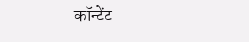कॉन्टेंट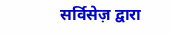सर्विसेज़ द्वारा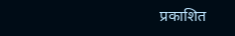प्रकाशित